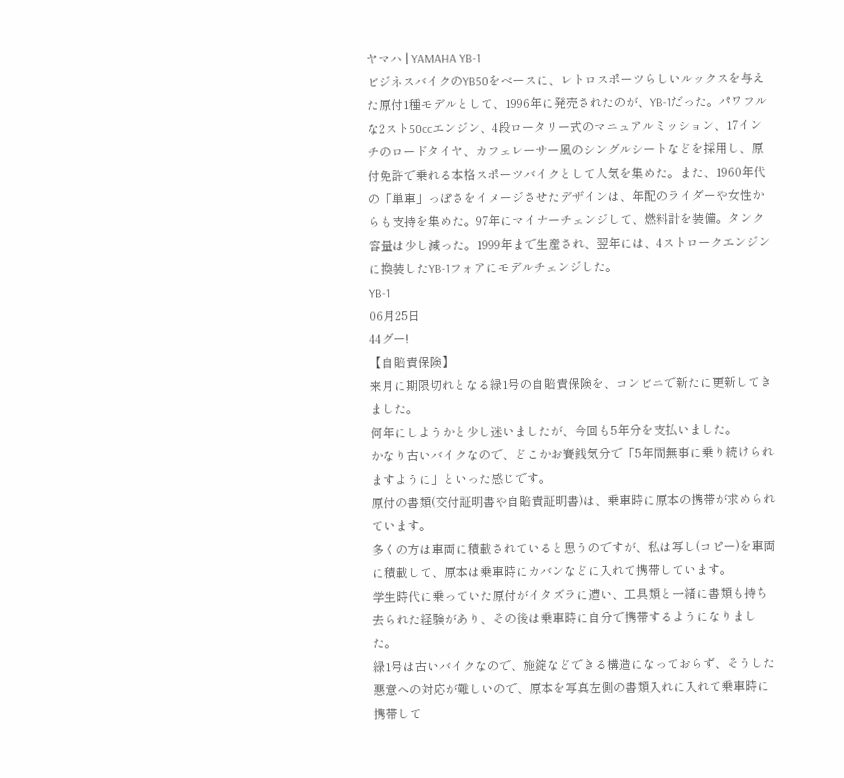ヤマハ | YAMAHA YB-1
ビジネスバイクのYB50をベースに、レトロスポーツらしいルックスを与えた原付1種モデルとして、1996年に発売されたのが、YB-1だった。パワフルな2スト50ccエンジン、4段ロータリー式のマニュアルミッション、17インチのロードタイヤ、カフェレーサー風のシングルシートなどを採用し、原付免許で乗れる本格スポーツバイクとして人気を集めた。また、1960年代の「単車」っぽさをイメージさせたデザインは、年配のライダーや女性からも支持を集めた。97年にマイナーチェンジして、燃料計を装備。タンク容量は少し減った。1999年まで生産され、翌年には、4ストロークエンジンに換装したYB-1フォアにモデルチェンジした。
YB-1
06月25日
44グー!
【自賠責保険】
来月に期限切れとなる緑1号の自賠責保険を、コンビニで新たに更新してきました。
何年にしようかと少し迷いましたが、今回も5年分を支払いました。
かなり古いバイクなので、どこかお賽銭気分で「5年間無事に乗り続けられますように」といった感じです。
原付の書類(交付証明書や自賠責証明書)は、乗車時に原本の携帯が求められています。
多くの方は車両に積載されていると思うのですが、私は写し(コピー)を車両に積載して、原本は乗車時にカバンなどに入れて携帯しています。
学生時代に乗っていた原付がイタズラに遭い、工具類と一緒に書類も持ち去られた経験があり、その後は乗車時に自分で携帯するようになりました。
緑1号は古いバイクなので、施錠などできる構造になっておらず、そうした悪意への対応が難しいので、原本を写真左側の書類入れに入れて乗車時に携帯して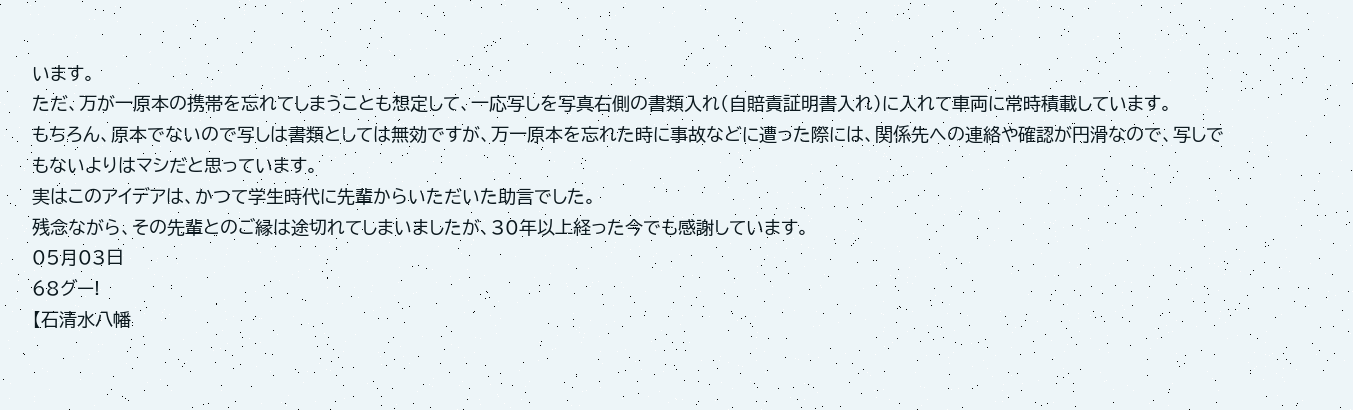います。
ただ、万が一原本の携帯を忘れてしまうことも想定して、一応写しを写真右側の書類入れ(自賠責証明書入れ)に入れて車両に常時積載しています。
もちろん、原本でないので写しは書類としては無効ですが、万一原本を忘れた時に事故などに遭った際には、関係先への連絡や確認が円滑なので、写しでもないよりはマシだと思っています。
実はこのアイデアは、かつて学生時代に先輩からいただいた助言でした。
残念ながら、その先輩とのご縁は途切れてしまいましたが、30年以上経った今でも感謝しています。
05月03日
68グー!
【石清水八幡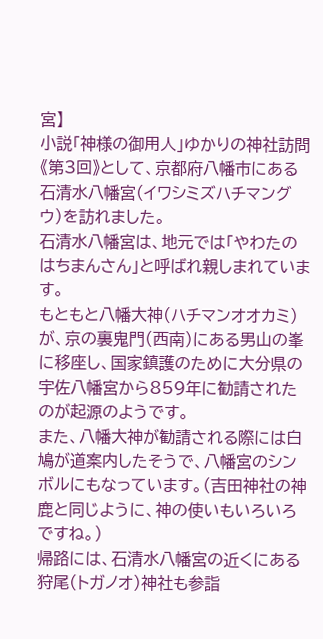宮】
小説「神様の御用人」ゆかりの神社訪問《第3回》として、京都府八幡市にある石清水八幡宮(イワシミズハチマングウ)を訪れました。
石清水八幡宮は、地元では「やわたのはちまんさん」と呼ばれ親しまれています。
もともと八幡大神(ハチマンオオカミ)が、京の裏鬼門(西南)にある男山の峯に移座し、国家鎮護のために大分県の宇佐八幡宮から859年に勧請されたのが起源のようです。
また、八幡大神が勧請される際には白鳩が道案内したそうで、八幡宮のシンボルにもなっています。(吉田神社の神鹿と同じように、神の使いもいろいろですね。)
帰路には、石清水八幡宮の近くにある狩尾(トガノオ)神社も参詣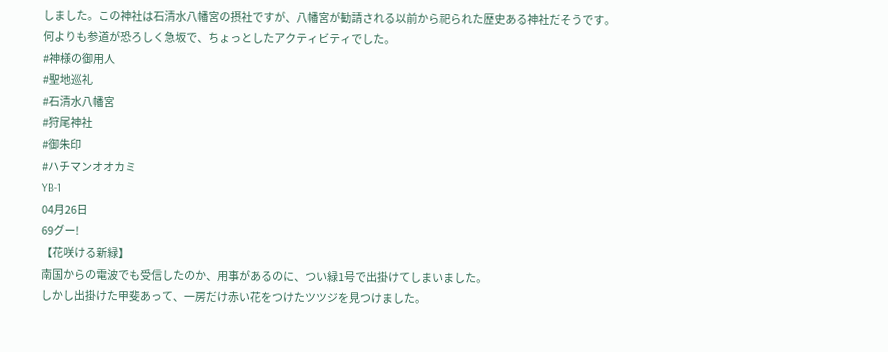しました。この神社は石清水八幡宮の摂社ですが、八幡宮が勧請される以前から祀られた歴史ある神社だそうです。
何よりも参道が恐ろしく急坂で、ちょっとしたアクティビティでした。
#神様の御用人
#聖地巡礼
#石清水八幡宮
#狩尾神社
#御朱印
#ハチマンオオカミ
YB-1
04月26日
69グー!
【花咲ける新緑】
南国からの電波でも受信したのか、用事があるのに、つい緑1号で出掛けてしまいました。
しかし出掛けた甲斐あって、一房だけ赤い花をつけたツツジを見つけました。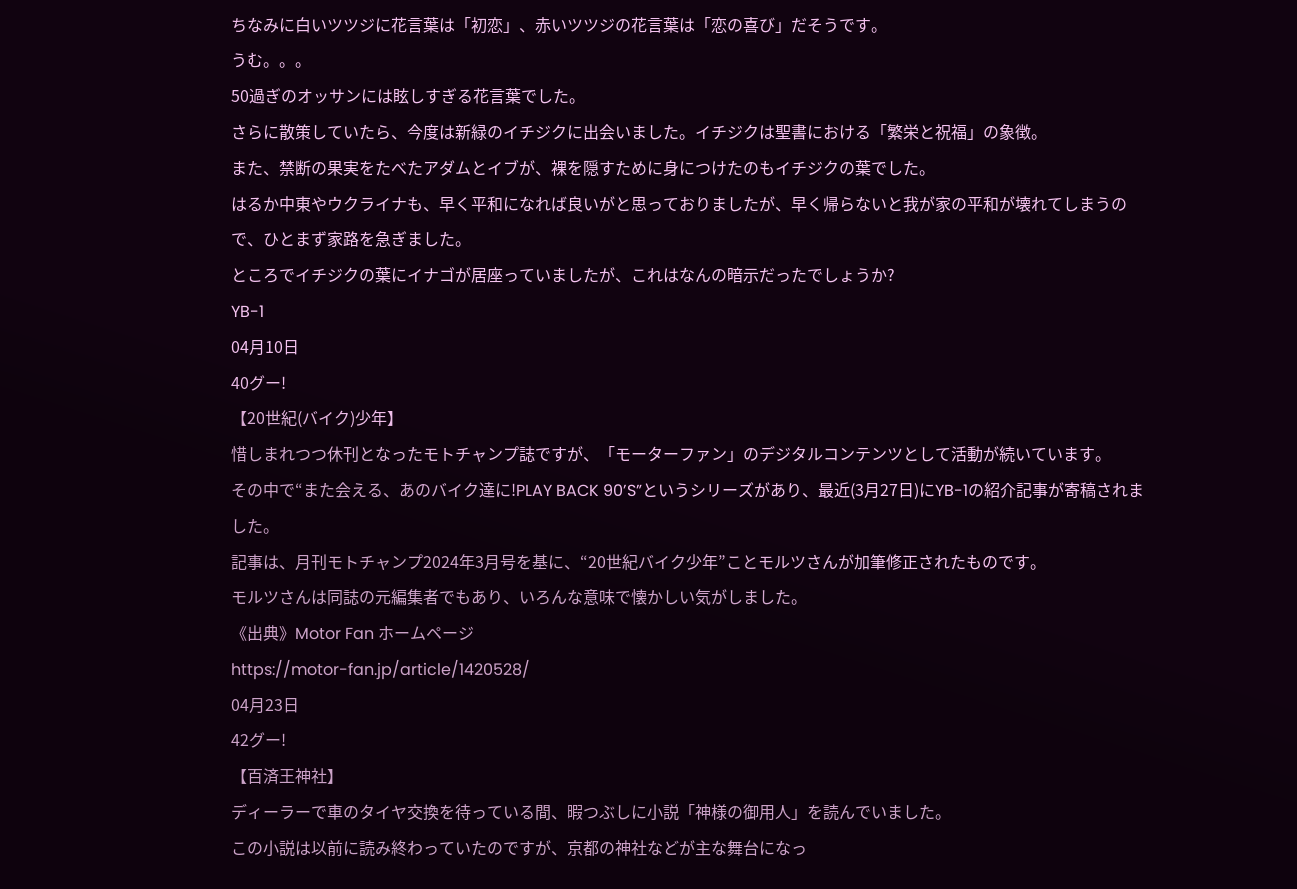ちなみに白いツツジに花言葉は「初恋」、赤いツツジの花言葉は「恋の喜び」だそうです。
うむ。。。
50過ぎのオッサンには眩しすぎる花言葉でした。
さらに散策していたら、今度は新緑のイチジクに出会いました。イチジクは聖書における「繁栄と祝福」の象徴。
また、禁断の果実をたべたアダムとイブが、裸を隠すために身につけたのもイチジクの葉でした。
はるか中東やウクライナも、早く平和になれば良いがと思っておりましたが、早く帰らないと我が家の平和が壊れてしまうので、ひとまず家路を急ぎました。
ところでイチジクの葉にイナゴが居座っていましたが、これはなんの暗示だったでしょうか?
YB-1
04月10日
40グー!
【20世紀(バイク)少年】
惜しまれつつ休刊となったモトチャンプ誌ですが、「モーターファン」のデジタルコンテンツとして活動が続いています。
その中で“また会える、あのバイク達に!PLAY BACK 90’S”というシリーズがあり、最近(3月27日)にYB-1の紹介記事が寄稿されました。
記事は、月刊モトチャンプ2024年3月号を基に、“20世紀バイク少年”ことモルツさんが加筆修正されたものです。
モルツさんは同誌の元編集者でもあり、いろんな意味で懐かしい気がしました。
《出典》Motor Fan ホームページ
https://motor-fan.jp/article/1420528/
04月23日
42グー!
【百済王神社】
ディーラーで車のタイヤ交換を待っている間、暇つぶしに小説「神様の御用人」を読んでいました。
この小説は以前に読み終わっていたのですが、京都の神社などが主な舞台になっ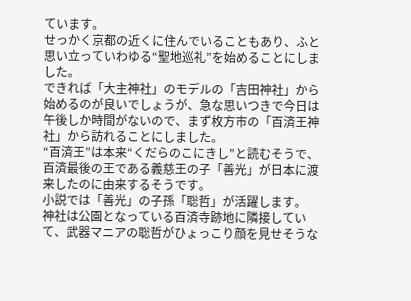ています。
せっかく京都の近くに住んでいることもあり、ふと思い立っていわゆる“聖地巡礼”を始めることにしました。
できれば「大主神社」のモデルの「吉田神社」から始めるのが良いでしょうが、急な思いつきで今日は午後しか時間がないので、まず枚方市の「百済王神社」から訪れることにしました。
“百済王”は本来“くだらのこにきし”と読むそうで、百済最後の王である義慈王の子「善光」が日本に渡来したのに由来するそうです。
小説では「善光」の子孫「聡哲」が活躍します。
神社は公園となっている百済寺跡地に隣接していて、武器マニアの聡哲がひょっこり顔を見せそうな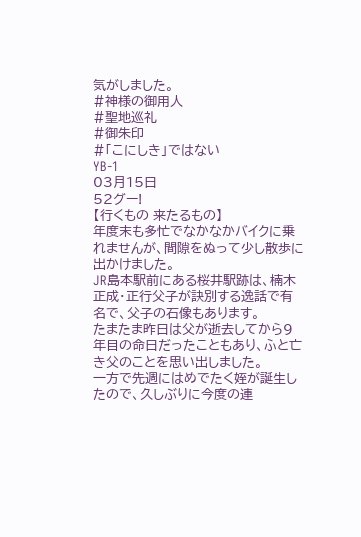気がしました。
#神様の御用人
#聖地巡礼
#御朱印
#「こにしき」ではない
YB-1
03月15日
52グー!
【行くもの 来たるもの】
年度末も多忙でなかなかバイクに乗れませんが、間隙をぬって少し散歩に出かけました。
JR島本駅前にある桜井駅跡は、楠木正成・正行父子が訣別する逸話で有名で、父子の石像もあります。
たまたま昨日は父が逝去してから9年目の命日だったこともあり、ふと亡き父のことを思い出しました。
一方で先週にはめでたく姪が誕生したので、久しぶりに今度の連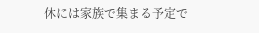休には家族で集まる予定で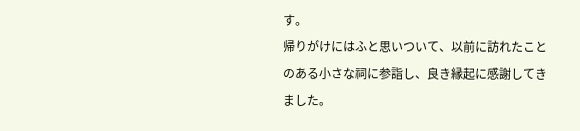す。
帰りがけにはふと思いついて、以前に訪れたことのある小さな祠に参詣し、良き縁起に感謝してきました。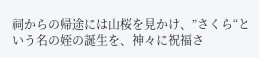祠からの帰途には山桜を見かけ、”さくら“という名の姪の誕生を、神々に祝福さ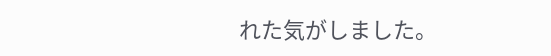れた気がしました。